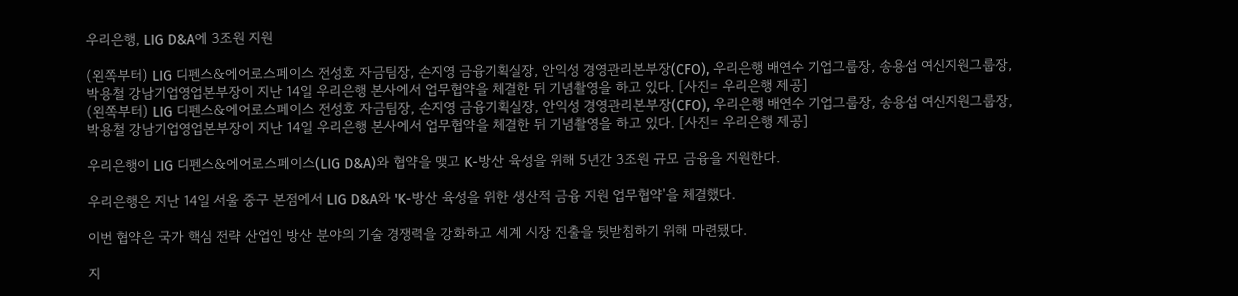우리은행, LIG D&A에 3조원 지원

(왼쪽부터) LIG 디펜스&에어로스페이스 전성호 자금팀장, 손지영 금융기획실장, 안익성 경영관리본부장(CFO), 우리은행 배연수 기업그룹장, 송용섭 여신지원그룹장, 박용철 강남기업영업본부장이 지난 14일 우리은행 본사에서 업무협약을 체결한 뒤 기념촬영을 하고 있다. [사진= 우리은행 제공]
(왼쪽부터) LIG 디펜스&에어로스페이스 전성호 자금팀장, 손지영 금융기획실장, 안익성 경영관리본부장(CFO), 우리은행 배연수 기업그룹장, 송용섭 여신지원그룹장, 박용철 강남기업영업본부장이 지난 14일 우리은행 본사에서 업무협약을 체결한 뒤 기념촬영을 하고 있다. [사진= 우리은행 제공]

우리은행이 LIG 디펜스&에어로스페이스(LIG D&A)와 협약을 맺고 K-방산 육성을 위해 5년간 3조원 규모 금융을 지원한다.

우리은행은 지난 14일 서울 중구 본점에서 LIG D&A와 'K-방산 육성을 위한 생산적 금융 지원 업무협약'을 체결했다.

이번 협약은 국가 핵심 전략 산업인 방산 분야의 기술 경쟁력을 강화하고 세계 시장 진출을 뒷받침하기 위해 마련됐다.

지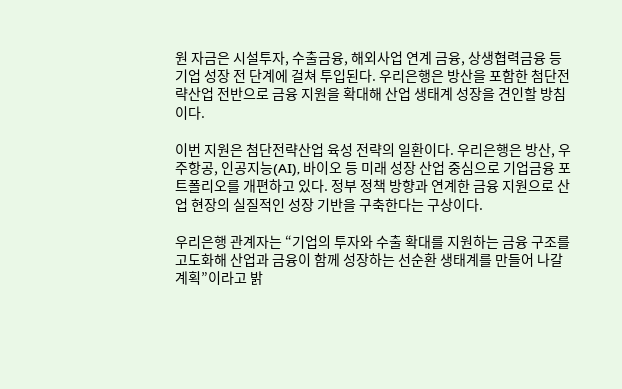원 자금은 시설투자, 수출금융, 해외사업 연계 금융, 상생협력금융 등 기업 성장 전 단계에 걸쳐 투입된다. 우리은행은 방산을 포함한 첨단전략산업 전반으로 금융 지원을 확대해 산업 생태계 성장을 견인할 방침이다.

이번 지원은 첨단전략산업 육성 전략의 일환이다. 우리은행은 방산, 우주항공, 인공지능(AI), 바이오 등 미래 성장 산업 중심으로 기업금융 포트폴리오를 개편하고 있다. 정부 정책 방향과 연계한 금융 지원으로 산업 현장의 실질적인 성장 기반을 구축한다는 구상이다.

우리은행 관계자는 “기업의 투자와 수출 확대를 지원하는 금융 구조를 고도화해 산업과 금융이 함께 성장하는 선순환 생태계를 만들어 나갈 계획”이라고 밝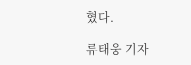혔다.

류태웅 기자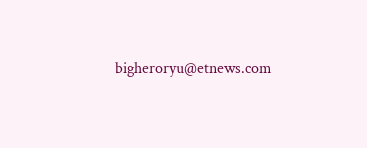bigheroryu@etnews.com